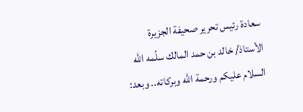سعادة رئيس تحرير صحيفة الجزيرة
الأستاذ/ خالد بن حمد المالك سلّمه الله
السلام عليكم ورحمة الله وبركاته.. وبعد: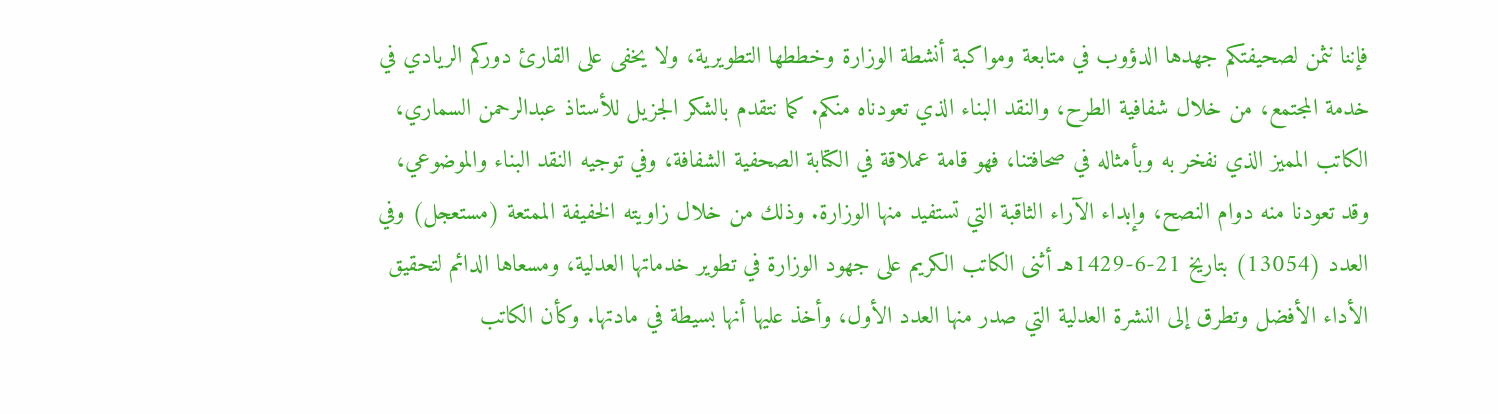فإننا نثمن لصحيفتكم جهدها الدؤوب في متابعة ومواكبة أنشطة الوزارة وخططها التطويرية، ولا يخفى على القارئ دوركم الريادي في خدمة المجتمع، من خلال شفافية الطرح، والنقد البناء الذي تعودناه منكم. كما نتقدم بالشكر الجزيل للأستاذ عبدالرحمن السماري، الكاتب المميز الذي نفخر به وبأمثاله في صحافتنا، فهو قامة عملاقة في الكتابة الصحفية الشفافة، وفي توجيه النقد البناء والموضوعي، وقد تعودنا منه دوام النصح، وإبداء الآراء الثاقبة التي تستفيد منها الوزارة. وذلك من خلال زاويته الخفيفة الممتعة (مستعجل) وفي العدد (13054) بتاريخ 21-6-1429هـ أثنى الكاتب الكريم على جهود الوزارة في تطوير خدماتها العدلية، ومسعاها الدائم لتحقيق الأداء الأفضل وتطرق إلى النشرة العدلية التي صدر منها العدد الأول، وأخذ عليها أنها بسيطة في مادتها. وكأن الكاتب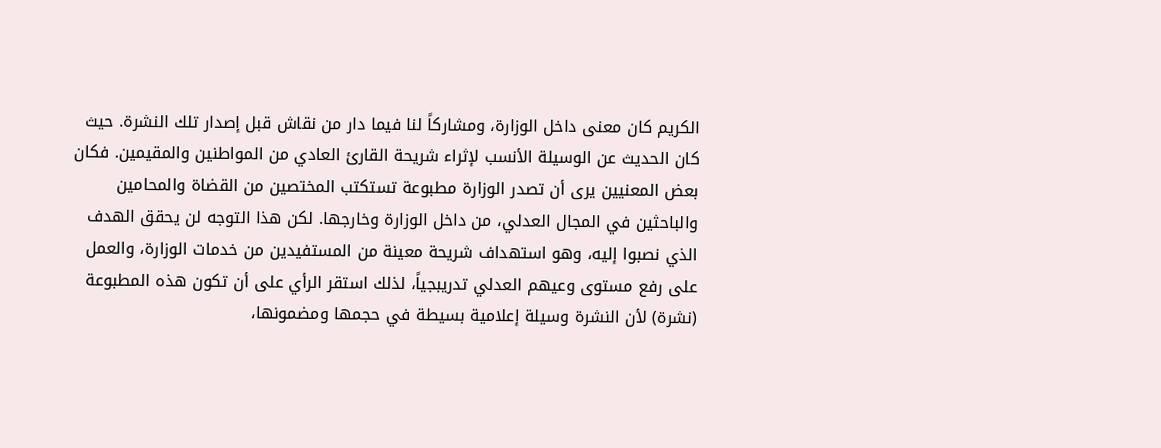الكريم كان معنى داخل الوزارة، ومشاركاً لنا فيما دار من نقاش قبل إصدار تلك النشرة. حيث كان الحديث عن الوسيلة الأنسب لإثراء شريحة القارئ العادي من المواطنين والمقيمين. فكان بعض المعنيين يرى أن تصدر الوزارة مطبوعة تستكتب المختصين من القضاة والمحامين والباحثين في المجال العدلي، من داخل الوزارة وخارجها. لكن هذا التوجه لن يحقق الهدف الذي نصبوا إليه، وهو استهداف شريحة معينة من المستفيدين من خدمات الوزارة، والعمل على رفع مستوى وعيهم العدلي تدريبجياً، لذلك استقر الرأي على أن تكون هذه المطبوعة (نشرة) لأن النشرة وسيلة إعلامية بسيطة في حجمها ومضمونها،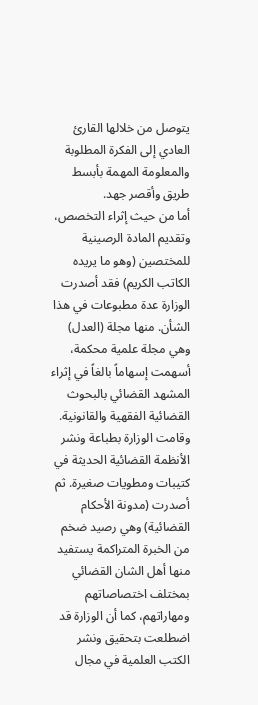يتوصل من خلالها القارئ العادي إلى الفكرة المطلوبة والمعلومة المهمة بأبسط طريق وأقصر جهد.
أما من حيث إثراء التخصص، وتقديم المادة الرصينية للمختصين (وهو ما يريده الكاتب الكريم) فقد أصدرت الوزارة عدة مطبوعات في هذا الشأن. منها مجلة (العدل) وهي مجلة علمية محكمة، أسهمت إسهاماً بالغاً في إثراء المشهد القضائي بالبحوث القضائية الفقهية والقانونية. وقامت الوزارة بطباعة ونشر الأنظمة القضائية الحديثة في كتيبات ومطويات صغيرة. ثم أصدرت (مدونة الأحكام القضائية) وهي رصيد ضخم من الخبرة المتراكمة يستفيد منها أهل الشان القضائي بمختلف اختصاصاتهم ومهاراتهم، كما أن الوزارة قد اضطلعت بتحقيق ونشر الكتب العلمية في مجال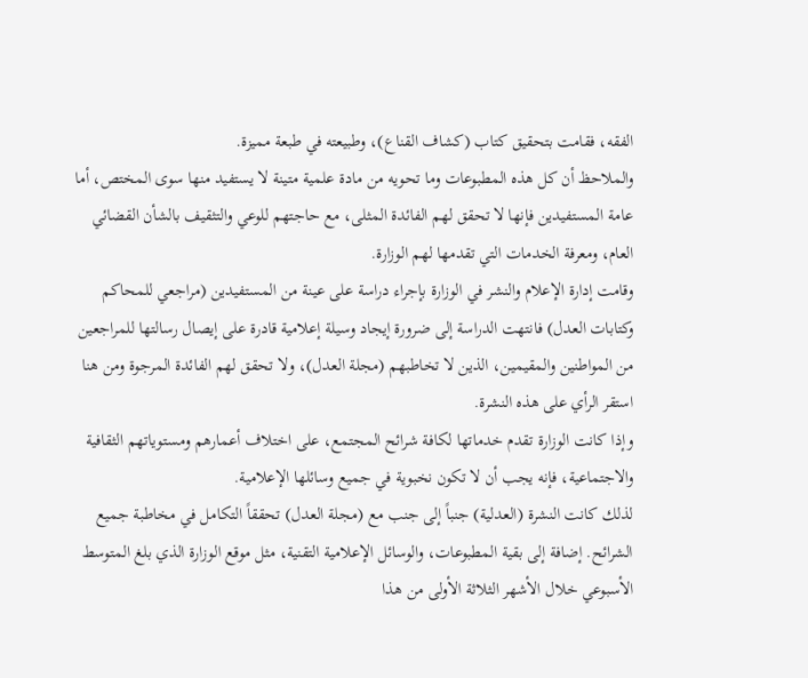الفقه، فقامت بتحقيق كتاب (كشاف القناع)، وطبيعته في طبعة مميزة.
والملاحظ أن كل هذه المطبوعات وما تحويه من مادة علمية متينة لا يستفيد منها سوى المختص، أما عامة المستفيدين فإنها لا تحقق لهم الفائدة المثلى، مع حاجتهم للوعي والتثقيف بالشأن القضائي العام، ومعرفة الخدمات التي تقدمها لهم الوزارة.
وقامت إدارة الإعلام والنشر في الوزارة بإجراء دراسة على عينة من المستفيدين (مراجعي للمحاكم وكتابات العدل) فانتهت الدراسة إلى ضرورة إيجاد وسيلة إعلامية قادرة على إيصال رسالتها للمراجعين من المواطنين والمقيمين، الذين لا تخاطبهم (مجلة العدل)، ولا تحقق لهم الفائدة المرجوة ومن هنا استقر الرأي على هذه النشرة.
وإذا كانت الوزارة تقدم خدماتها لكافة شرائح المجتمع، على اختلاف أعمارهم ومستوياتهم الثقافية والاجتماعية، فإنه يجب أن لا تكون نخبوية في جميع وسائلها الإعلامية.
لذلك كانت النشرة (العدلية) جنباً إلى جنب مع (مجلة العدل) تحققاً التكامل في مخاطبة جميع الشرائح. إضافة إلى بقية المطبوعات، والوسائل الإعلامية التقنية، مثل موقع الوزارة الذي بلغ المتوسط الأسبوعي خلال الأشهر الثلاثة الأولى من هذا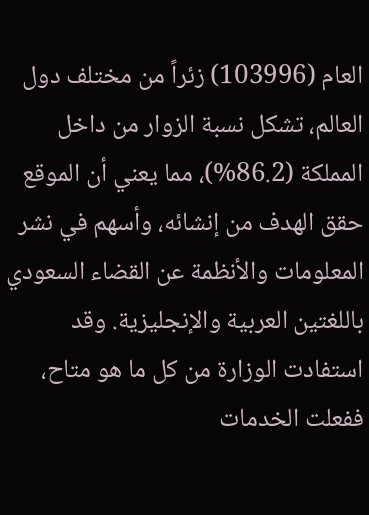العام (103996) زئراً من مختلف دول العالم، تشكل نسبة الزوار من داخل المملكة (86.2%)، مما يعني أن الموقع حقق الهدف من إنشائه، وأسهم في نشر المعلومات والأنظمة عن القضاء السعودي باللغتين العربية والإنجليزية. وقد استفادت الوزارة من كل ما هو متاح، ففعلت الخدمات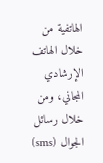الهاتفية من خلال الهاتف الإرشادي المجاني، ومن خلال رسائل الجوال (sms)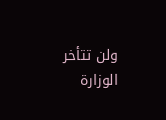ولن تتأخر الوزارة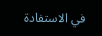في الاستفادة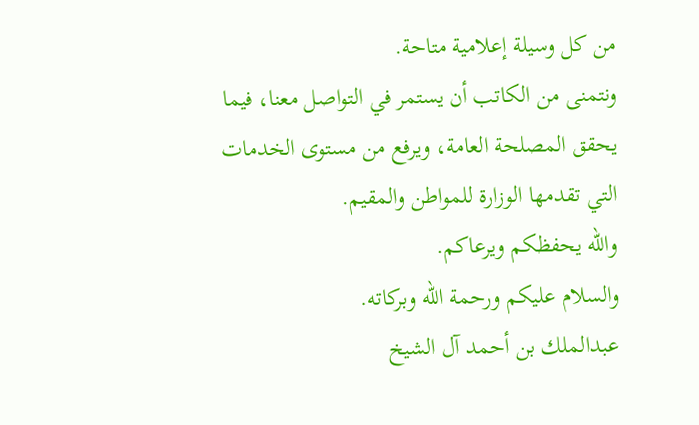من كل وسيلة إعلامية متاحة.
ونتمنى من الكاتب أن يستمر في التواصل معنا، فيما يحقق المصلحة العامة، ويرفع من مستوى الخدمات التي تقدمها الوزارة للمواطن والمقيم.
والله يحفظكم ويرعاكم.
والسلام عليكم ورحمة الله وبركاته.
عبدالملك بن أحمد آل الشيخ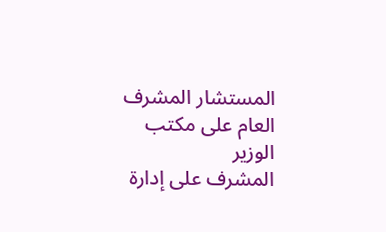المستشار المشرف العام على مكتب الوزير
المشرف على إدارة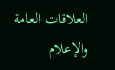العلاقات العامة والإعلام